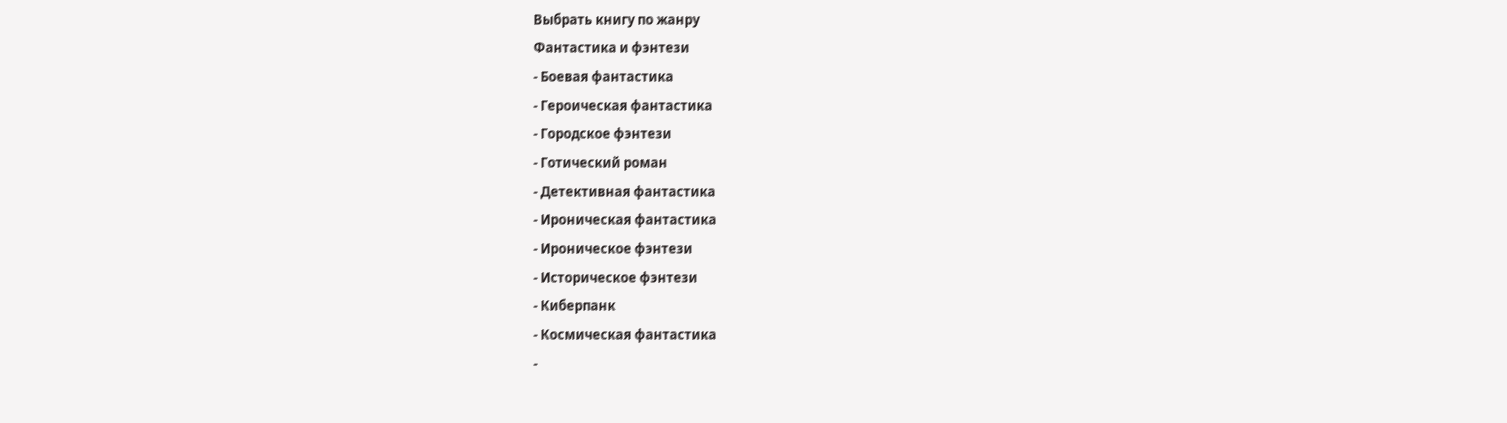Выбрать книгу по жанру
Фантастика и фэнтези
- Боевая фантастика
- Героическая фантастика
- Городское фэнтези
- Готический роман
- Детективная фантастика
- Ироническая фантастика
- Ироническое фэнтези
- Историческое фэнтези
- Киберпанк
- Космическая фантастика
-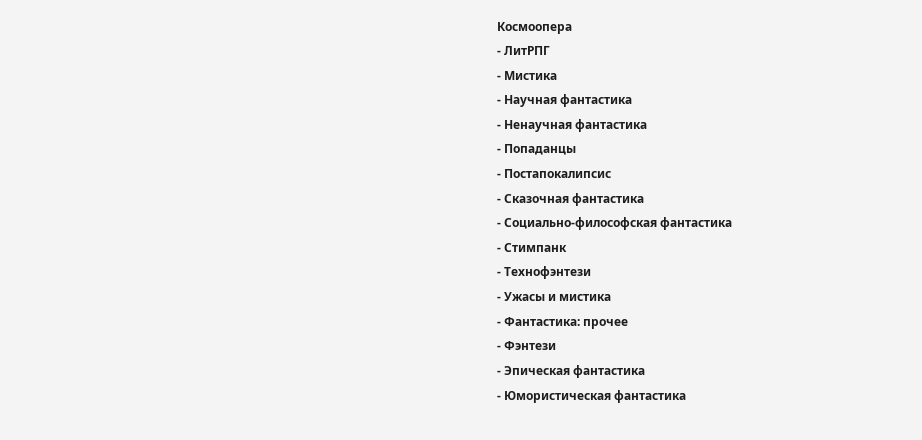Космоопера
- ЛитРПГ
- Мистика
- Научная фантастика
- Ненаучная фантастика
- Попаданцы
- Постапокалипсис
- Сказочная фантастика
- Социально-философская фантастика
- Стимпанк
- Технофэнтези
- Ужасы и мистика
- Фантастика: прочее
- Фэнтези
- Эпическая фантастика
- Юмористическая фантастика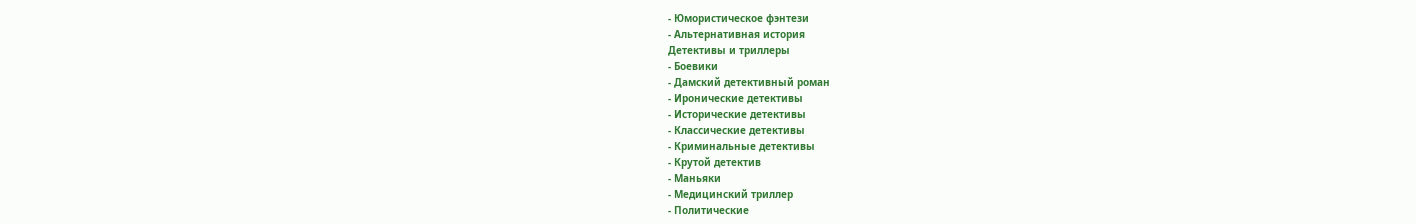- Юмористическое фэнтези
- Альтернативная история
Детективы и триллеры
- Боевики
- Дамский детективный роман
- Иронические детективы
- Исторические детективы
- Классические детективы
- Криминальные детективы
- Крутой детектив
- Маньяки
- Медицинский триллер
- Политические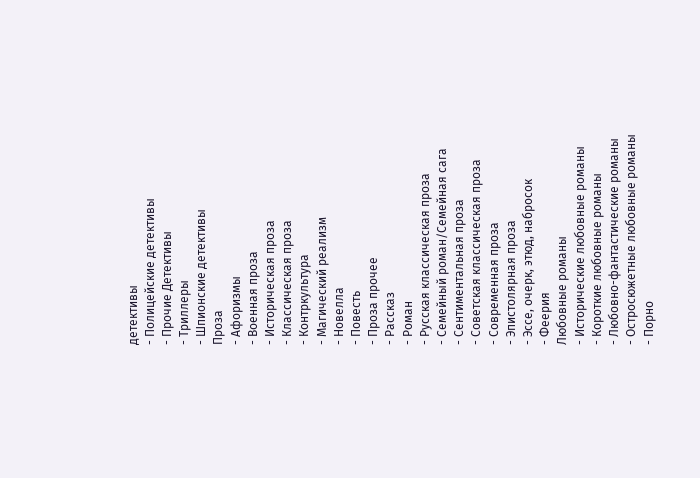детективы
- Полицейские детективы
- Прочие Детективы
- Триллеры
- Шпионские детективы
Проза
- Афоризмы
- Военная проза
- Историческая проза
- Классическая проза
- Контркультура
- Магический реализм
- Новелла
- Повесть
- Проза прочее
- Рассказ
- Роман
- Русская классическая проза
- Семейный роман/Семейная сага
- Сентиментальная проза
- Советская классическая проза
- Современная проза
- Эпистолярная проза
- Эссе, очерк, этюд, набросок
- Феерия
Любовные романы
- Исторические любовные романы
- Короткие любовные романы
- Любовно-фантастические романы
- Остросюжетные любовные романы
- Порно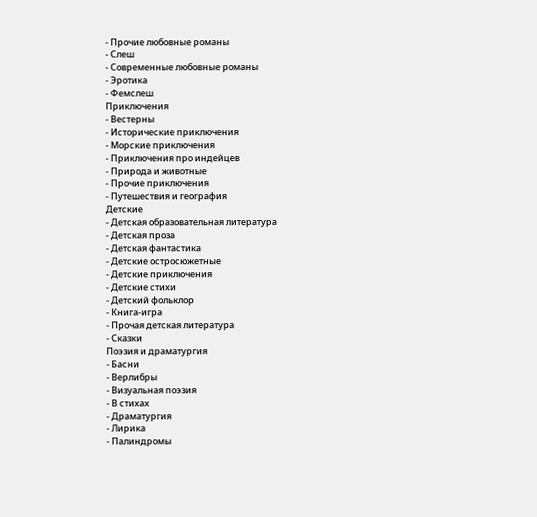- Прочие любовные романы
- Слеш
- Современные любовные романы
- Эротика
- Фемслеш
Приключения
- Вестерны
- Исторические приключения
- Морские приключения
- Приключения про индейцев
- Природа и животные
- Прочие приключения
- Путешествия и география
Детские
- Детская образовательная литература
- Детская проза
- Детская фантастика
- Детские остросюжетные
- Детские приключения
- Детские стихи
- Детский фольклор
- Книга-игра
- Прочая детская литература
- Сказки
Поэзия и драматургия
- Басни
- Верлибры
- Визуальная поэзия
- В стихах
- Драматургия
- Лирика
- Палиндромы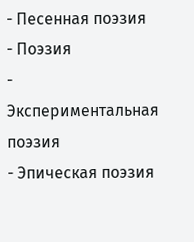- Песенная поэзия
- Поэзия
- Экспериментальная поэзия
- Эпическая поэзия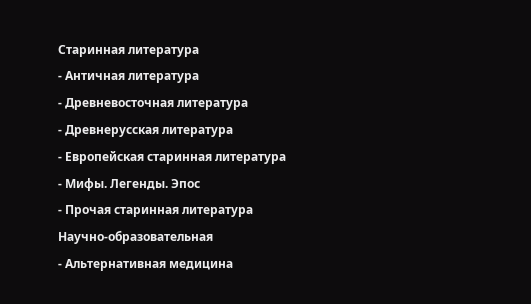Старинная литература
- Античная литература
- Древневосточная литература
- Древнерусская литература
- Европейская старинная литература
- Мифы. Легенды. Эпос
- Прочая старинная литература
Научно-образовательная
- Альтернативная медицина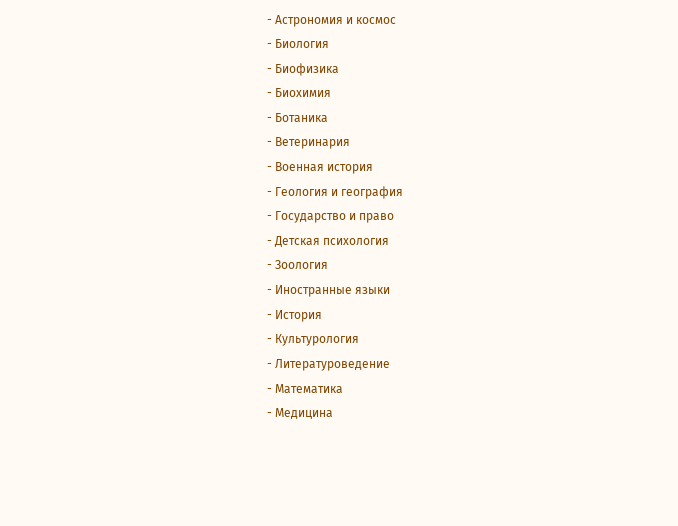- Астрономия и космос
- Биология
- Биофизика
- Биохимия
- Ботаника
- Ветеринария
- Военная история
- Геология и география
- Государство и право
- Детская психология
- Зоология
- Иностранные языки
- История
- Культурология
- Литературоведение
- Математика
- Медицина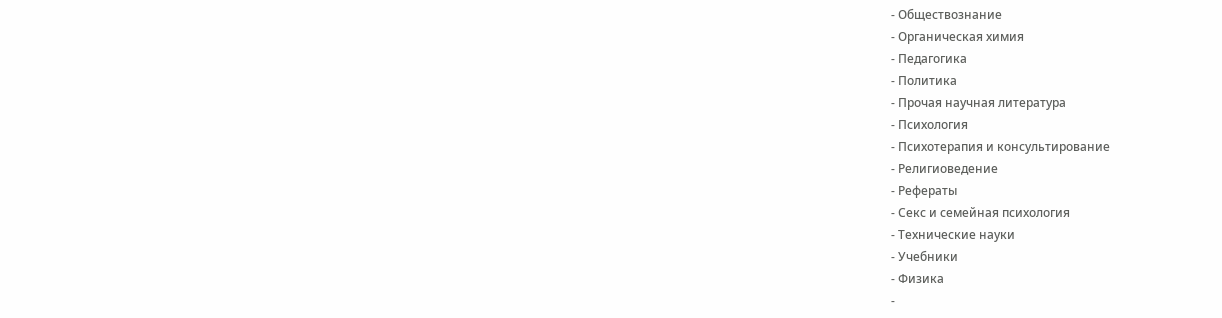- Обществознание
- Органическая химия
- Педагогика
- Политика
- Прочая научная литература
- Психология
- Психотерапия и консультирование
- Религиоведение
- Рефераты
- Секс и семейная психология
- Технические науки
- Учебники
- Физика
-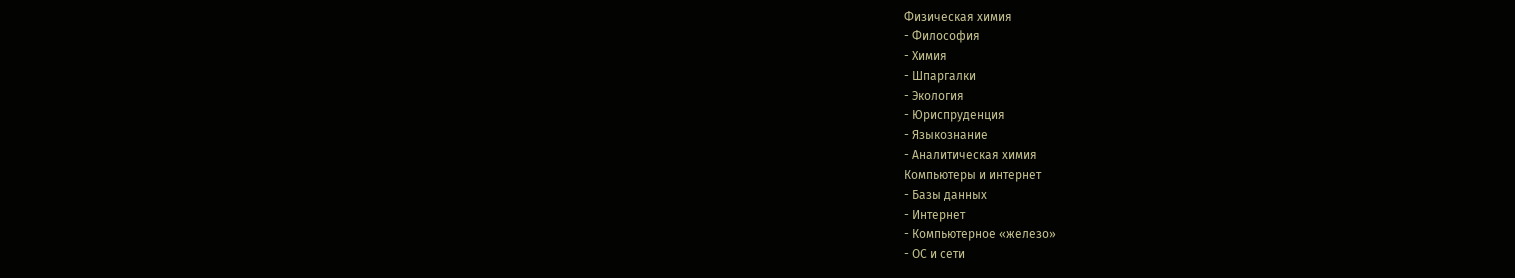Физическая химия
- Философия
- Химия
- Шпаргалки
- Экология
- Юриспруденция
- Языкознание
- Аналитическая химия
Компьютеры и интернет
- Базы данных
- Интернет
- Компьютерное «железо»
- ОС и сети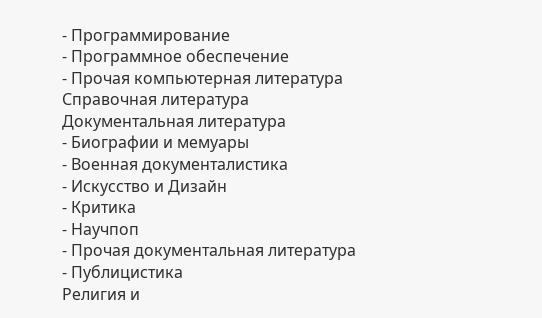- Программирование
- Программное обеспечение
- Прочая компьютерная литература
Справочная литература
Документальная литература
- Биографии и мемуары
- Военная документалистика
- Искусство и Дизайн
- Критика
- Научпоп
- Прочая документальная литература
- Публицистика
Религия и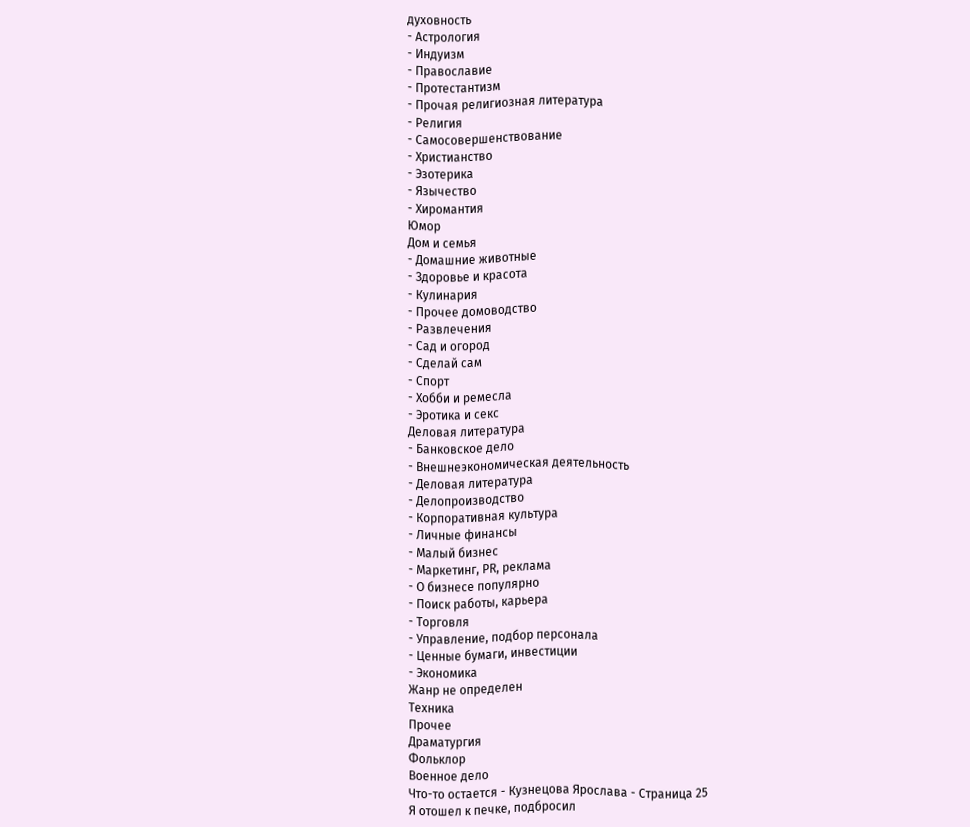духовность
- Астрология
- Индуизм
- Православие
- Протестантизм
- Прочая религиозная литература
- Религия
- Самосовершенствование
- Христианство
- Эзотерика
- Язычество
- Хиромантия
Юмор
Дом и семья
- Домашние животные
- Здоровье и красота
- Кулинария
- Прочее домоводство
- Развлечения
- Сад и огород
- Сделай сам
- Спорт
- Хобби и ремесла
- Эротика и секс
Деловая литература
- Банковское дело
- Внешнеэкономическая деятельность
- Деловая литература
- Делопроизводство
- Корпоративная культура
- Личные финансы
- Малый бизнес
- Маркетинг, PR, реклама
- О бизнесе популярно
- Поиск работы, карьера
- Торговля
- Управление, подбор персонала
- Ценные бумаги, инвестиции
- Экономика
Жанр не определен
Техника
Прочее
Драматургия
Фольклор
Военное дело
Что-то остается - Кузнецова Ярослава - Страница 25
Я отошел к печке, подбросил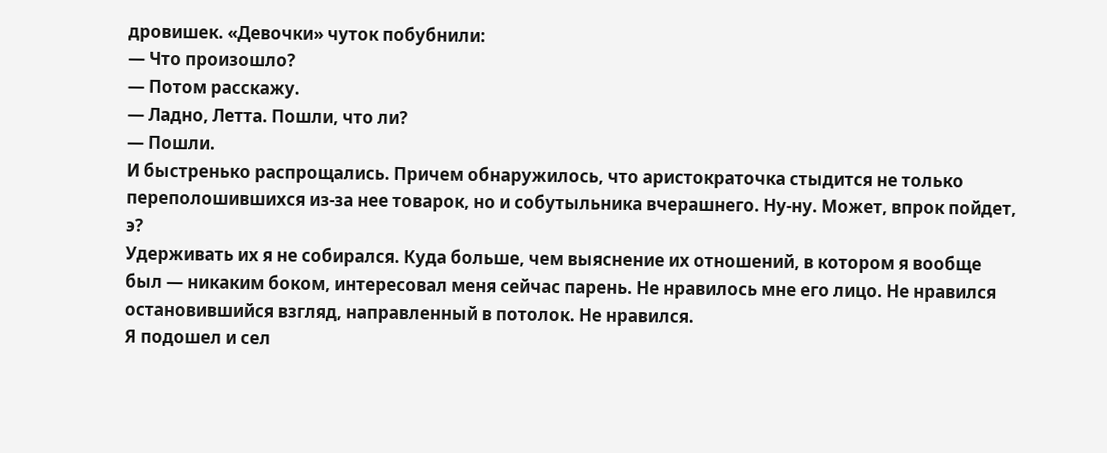дровишек. «Девочки» чуток побубнили:
— Что произошло?
— Потом расскажу.
— Ладно, Летта. Пошли, что ли?
— Пошли.
И быстренько распрощались. Причем обнаружилось, что аристократочка стыдится не только переполошившихся из-за нее товарок, но и собутыльника вчерашнего. Ну-ну. Может, впрок пойдет, э?
Удерживать их я не собирался. Куда больше, чем выяснение их отношений, в котором я вообще был — никаким боком, интересовал меня сейчас парень. Не нравилось мне его лицо. Не нравился остановившийся взгляд, направленный в потолок. Не нравился.
Я подошел и сел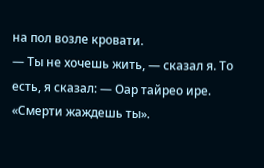на пол возле кровати.
— Ты не хочешь жить, — сказал я. То есть, я сказал: — Оар тайрео ире.
«Смерти жаждешь ты».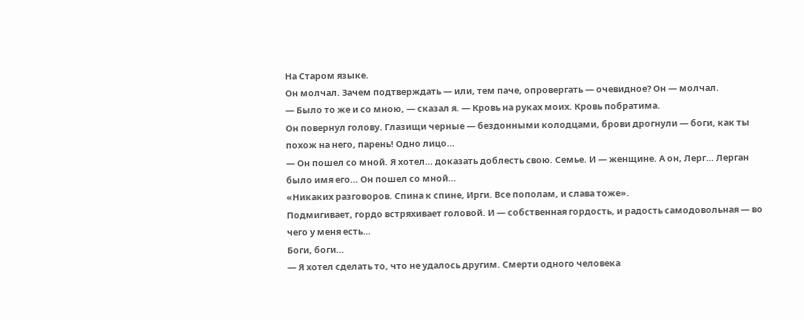На Старом языке.
Он молчал. Зачем подтверждать — или, тем паче, опровергать — очевидное? Он — молчал.
— Было то же и со мною, — сказал я. — Кровь на руках моих. Кровь побратима.
Он повернул голову. Глазищи черные — бездонными колодцами, брови дрогнули — боги, как ты похож на него, парень! Одно лицо…
— Он пошел со мной. Я хотел… доказать доблесть свою. Семье. И — женщине. А он, Лерг… Лерган было имя его… Он пошел со мной…
«Никаких разговоров. Спина к спине, Ирги. Все пополам, и слава тоже».
Подмигивает, гордо встряхивает головой. И — собственная гордость, и радость самодовольная — во чего у меня есть…
Боги, боги…
— Я хотел сделать то, что не удалось другим. Смерти одного человека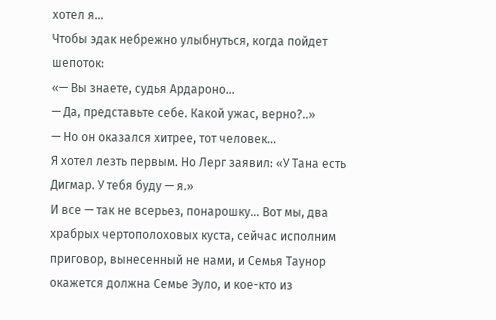хотел я…
Чтобы эдак небрежно улыбнуться, когда пойдет шепоток:
«— Вы знаете, судья Ардароно…
— Да, представьте себе. Какой ужас, верно?..»
— Но он оказался хитрее, тот человек…
Я хотел лезть первым. Но Лерг заявил: «У Тана есть Дигмар. У тебя буду — я.»
И все — так не всерьез, понарошку… Вот мы, два храбрых чертополоховых куста, сейчас исполним приговор, вынесенный не нами, и Семья Таунор окажется должна Семье Эуло, и кое-кто из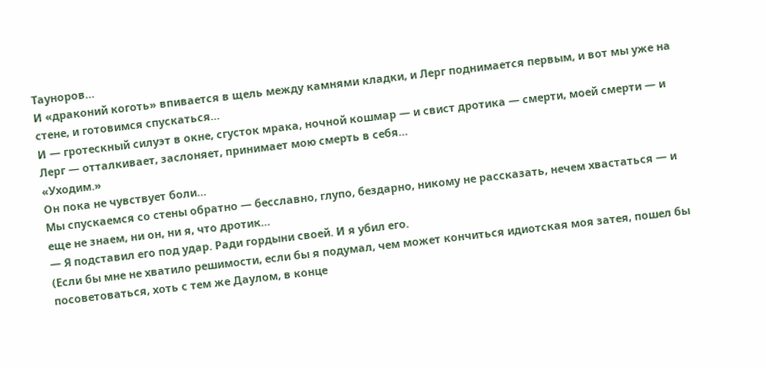Тауноров…
И «драконий коготь» впивается в щель между камнями кладки, и Лерг поднимается первым, и вот мы уже на стене, и готовимся спускаться…
И — гротескный силуэт в окне, сгусток мрака, ночной кошмар — и свист дротика — смерти, моей смерти — и Лерг — отталкивает, заслоняет, принимает мою смерть в себя…
«Уходим.»
Он пока не чувствует боли…
Мы спускаемся со стены обратно — бесславно, глупо, бездарно, никому не рассказать, нечем хвастаться — и еще не знаем, ни он, ни я, что дротик…
— Я подставил его под удар. Ради гордыни своей. И я убил его.
(Если бы мне не хватило решимости, если бы я подумал, чем может кончиться идиотская моя затея, пошел бы посоветоваться, хоть с тем же Даулом, в конце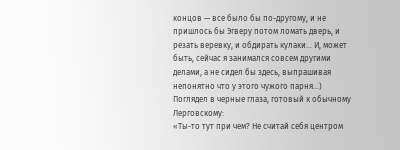концов — все было бы по-другому, и не пришлось бы Эгверу потом ломать дверь, и резать веревку, и обдирать кулаки… И, может быть, сейчас я занимался совсем другими делами, а не сидел бы здесь, выпрашивая непонятно что у этого чужого парня…)
Поглядел в черные глаза, готовый к обычному Лерговскому:
«Ты-то тут при чем? Не считай себя центром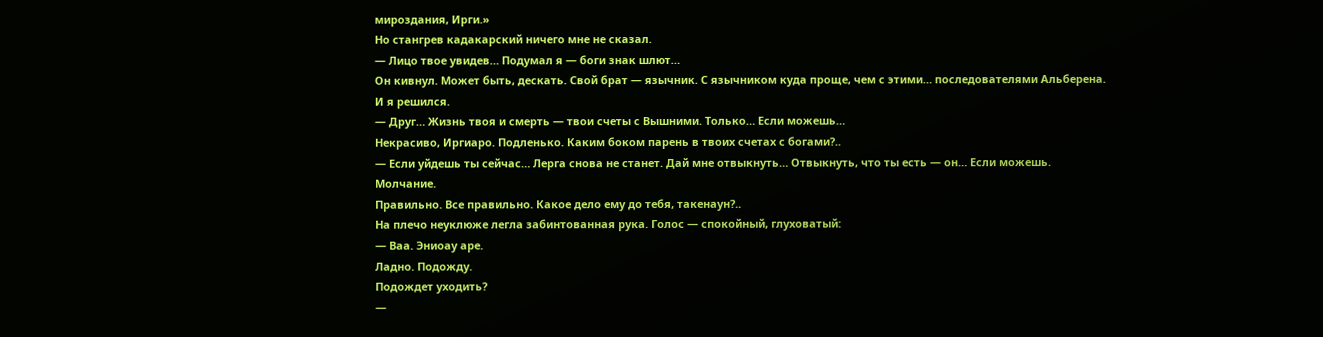мироздания, Ирги.»
Но стангрев кадакарский ничего мне не сказал.
— Лицо твое увидев… Подумал я — боги знак шлют…
Он кивнул. Может быть, дескать. Свой брат — язычник. С язычником куда проще, чем с этими… последователями Альберена.
И я решился.
— Друг… Жизнь твоя и смерть — твои счеты с Вышними. Только… Если можешь…
Некрасиво, Иргиаро. Подленько. Каким боком парень в твоих счетах с богами?..
— Если уйдешь ты сейчас… Лерга снова не станет. Дай мне отвыкнуть… Отвыкнуть, что ты есть — он… Если можешь.
Молчание.
Правильно. Все правильно. Какое дело ему до тебя, такенаун?..
На плечо неуклюже легла забинтованная рука. Голос — спокойный, глуховатый:
— Ваа. Эниоау аре.
Ладно. Подожду.
Подождет уходить?
—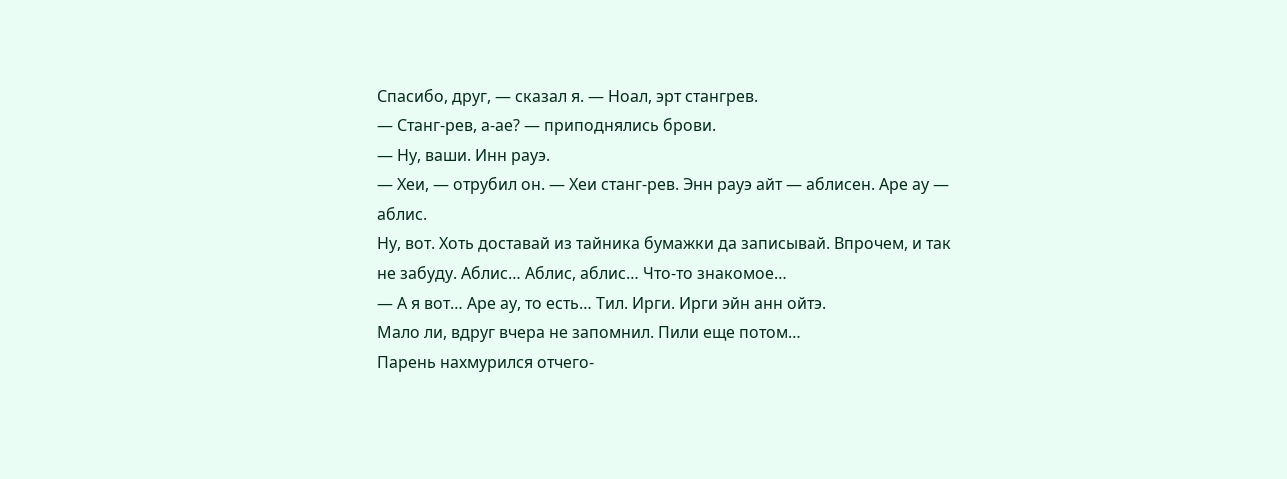Спасибо, друг, — сказал я. — Ноал, эрт стангрев.
— Станг-рев, а-ае? — приподнялись брови.
— Ну, ваши. Инн рауэ.
— Хеи, — отрубил он. — Хеи станг-рев. Энн рауэ айт — аблисен. Аре ау — аблис.
Ну, вот. Хоть доставай из тайника бумажки да записывай. Впрочем, и так не забуду. Аблис… Аблис, аблис… Что-то знакомое…
— А я вот… Аре ау, то есть… Тил. Ирги. Ирги эйн анн ойтэ.
Мало ли, вдруг вчера не запомнил. Пили еще потом…
Парень нахмурился отчего-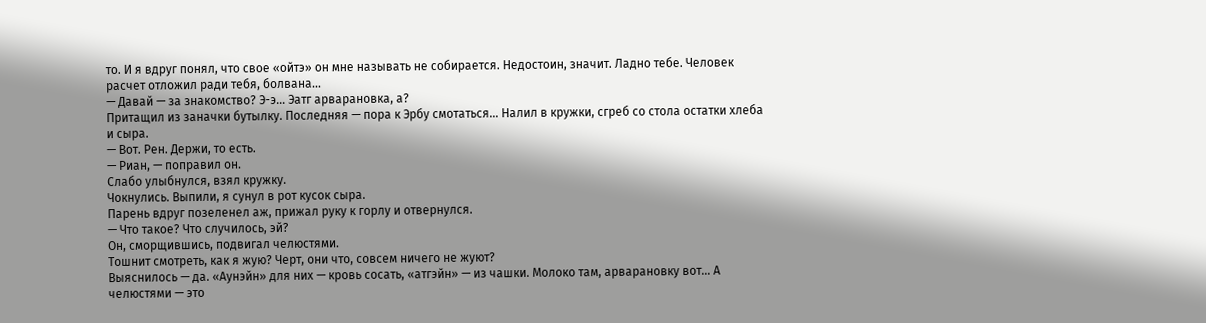то. И я вдруг понял, что свое «ойтэ» он мне называть не собирается. Недостоин, значит. Ладно тебе. Человек расчет отложил ради тебя, болвана…
— Давай — за знакомство? Э-э… Эатг арварановка, а?
Притащил из заначки бутылку. Последняя — пора к Эрбу смотаться… Налил в кружки, сгреб со стола остатки хлеба и сыра.
— Вот. Рен. Держи, то есть.
— Риан, — поправил он.
Слабо улыбнулся, взял кружку.
Чокнулись. Выпили, я сунул в рот кусок сыра.
Парень вдруг позеленел аж, прижал руку к горлу и отвернулся.
— Что такое? Что случилось, эй?
Он, сморщившись, подвигал челюстями.
Тошнит смотреть, как я жую? Черт, они что, совсем ничего не жуют?
Выяснилось — да. «Аунэйн» для них — кровь сосать, «атгэйн» — из чашки. Молоко там, арварановку вот… А челюстями — это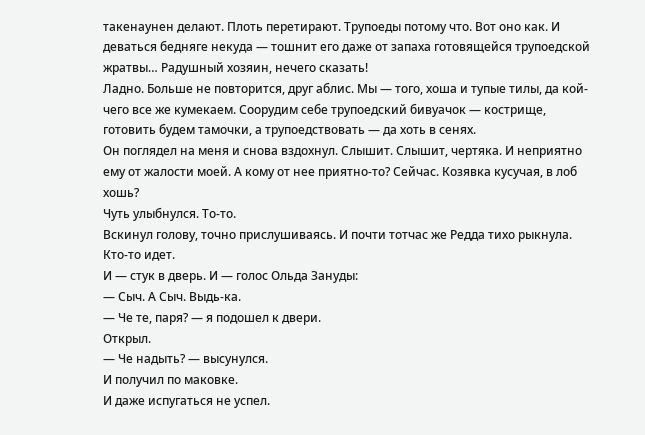такенаунен делают. Плоть перетирают. Трупоеды потому что. Вот оно как. И деваться бедняге некуда — тошнит его даже от запаха готовящейся трупоедской жратвы… Радушный хозяин, нечего сказать!
Ладно. Больше не повторится, друг аблис. Мы — того, хоша и тупые тилы, да кой-чего все же кумекаем. Соорудим себе трупоедский бивуачок — кострище, готовить будем тамочки, а трупоедствовать — да хоть в сенях.
Он поглядел на меня и снова вздохнул. Слышит. Слышит, чертяка. И неприятно ему от жалости моей. А кому от нее приятно-то? Сейчас. Козявка кусучая, в лоб хошь?
Чуть улыбнулся. То-то.
Вскинул голову, точно прислушиваясь. И почти тотчас же Редда тихо рыкнула.
Кто-то идет.
И — стук в дверь. И — голос Ольда Зануды:
— Сыч. А Сыч. Выдь-ка.
— Че те, паря? — я подошел к двери.
Открыл.
— Че надыть? — высунулся.
И получил по маковке.
И даже испугаться не успел.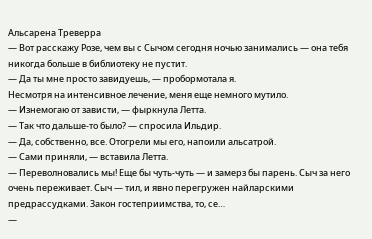Альсарена Треверра
— Вот расскажу Розе, чем вы с Сычом сегодня ночью занимались — она тебя никогда больше в библиотеку не пустит.
— Да ты мне просто завидуешь, — пробормотала я.
Несмотря на интенсивное лечение, меня еще немного мутило.
— Изнемогаю от зависти, — фыркнула Летта.
— Так что дальше-то было? — спросила Ильдир.
— Да, собственно, все. Отогрели мы его, напоили альсатрой.
— Сами приняли, — вставила Летта.
— Переволновались мы! Еще бы чуть-чуть — и замерз бы парень. Сыч за него очень переживает. Сыч — тил, и явно перегружен найларскими предрассудками. Закон гостеприимства, то, се…
—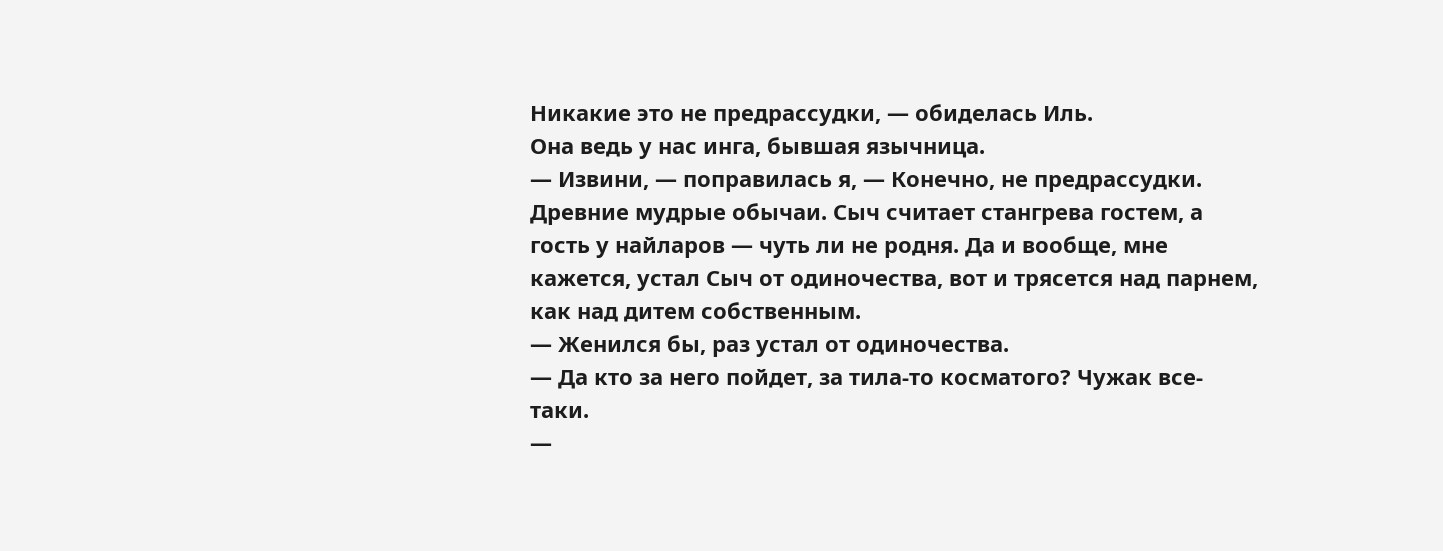Никакие это не предрассудки, — обиделась Иль.
Она ведь у нас инга, бывшая язычница.
— Извини, — поправилась я, — Конечно, не предрассудки. Древние мудрые обычаи. Сыч считает стангрева гостем, а гость у найларов — чуть ли не родня. Да и вообще, мне кажется, устал Сыч от одиночества, вот и трясется над парнем, как над дитем собственным.
— Женился бы, раз устал от одиночества.
— Да кто за него пойдет, за тила-то косматого? Чужак все-таки.
—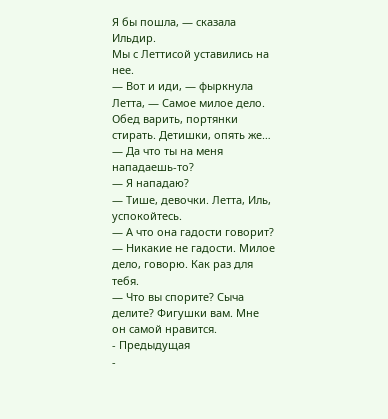Я бы пошла, — сказала Ильдир.
Мы с Леттисой уставились на нее.
— Вот и иди, — фыркнула Летта, — Самое милое дело. Обед варить, портянки стирать. Детишки, опять же…
— Да что ты на меня нападаешь-то?
— Я нападаю?
— Тише, девочки. Летта, Иль, успокойтесь.
— А что она гадости говорит?
— Никакие не гадости. Милое дело, говорю. Как раз для тебя.
— Что вы спорите? Сыча делите? Фигушки вам. Мне он самой нравится.
- Предыдущая
-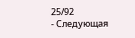25/92
- Следующая